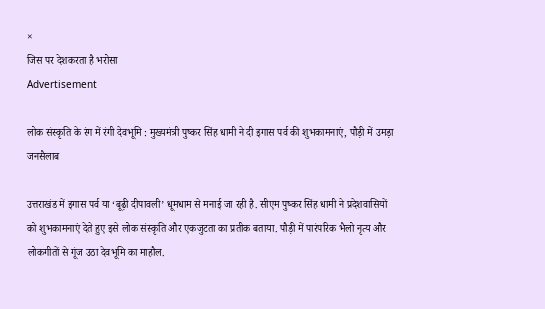×
जिस पर देशकरता है भरोसा
Advertisement

लोक संस्कृति के रंग में रंगी देवभूमि : मुख्यमंत्री पुष्कर सिंह धामी ने दी इगास पर्व की शुभकामनाएं, पौड़ी में उमड़ा जनसैलाब

उत्तराखंड में इगास पर्व या ‘बूढ़ी दीपावली’ धूमधाम से मनाई जा रही है. सीएम पुष्कर सिंह धामी ने प्रदेशवासियों को शुभकामनाएं देते हुए इसे लोक संस्कृति और एकजुटता का प्रतीक बताया. पौड़ी में पारंपरिक भैलो नृत्य और लोकगीतों से गूंज उठा देवभूमि का माहौल.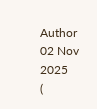Author
02 Nov 2025
(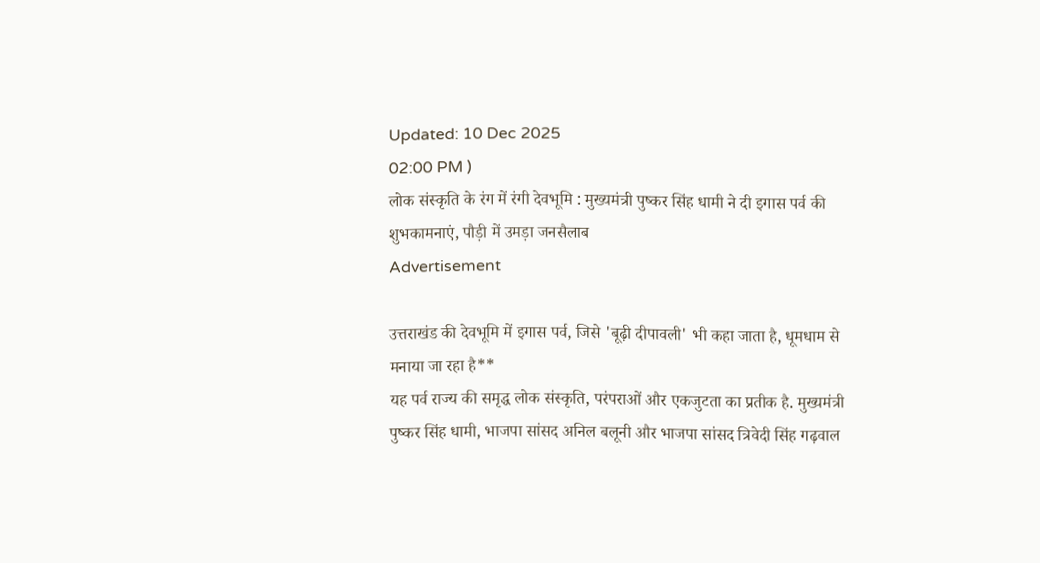Updated: 10 Dec 2025
02:00 PM )
लोक संस्कृति के रंग में रंगी देवभूमि : मुख्यमंत्री पुष्कर सिंह धामी ने दी इगास पर्व की शुभकामनाएं, पौड़ी में उमड़ा जनसैलाब
Advertisement

उत्तराखंड की देवभूमि में इगास पर्व, जिसे 'बूढ़ी दीपावली' भी कहा जाता है, धूमधाम से मनाया जा रहा है**
यह पर्व राज्य की समृद्ध लोक संस्कृति, परंपराओं और एकजुटता का प्रतीक है. मुख्यमंत्री पुष्कर सिंह धामी, भाजपा सांसद अनिल बलूनी और भाजपा सांसद त्रिवेदी सिंह गढ़वाल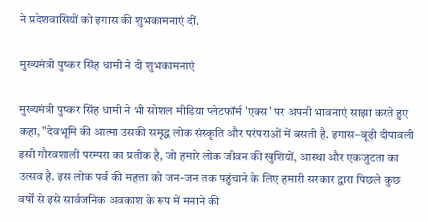ने प्रदेशवासियों को इगास की शुभकामनाएं दीं.

मुख्यमंत्री पुष्कर सिंह धामी ने दी शुभकामनाएं

मुख्यमंत्री पुष्कर सिंह धामी ने भी सोशल मीडिया प्लेटफॉर्म 'एक्स' पर अपनी भावनाएं साझा करते हुए कहा, "देवभूमि की आत्मा उसकी समृद्ध लोक संस्कृति और परंपराओं में बसती है. इगास–बूढ़ी दीपावली इसी गौरवशाली परम्परा का प्रतीक है, जो हमारे लोक जीवन की खुशियों, आस्था और एकजुटता का उत्सव है. इस लोक पर्व की महत्ता को जन-जन तक पहुंचाने के लिए हमारी सरकार द्वारा पिछले कुछ वर्षों से इसे सार्वजनिक अवकाश के रूप में मनाने की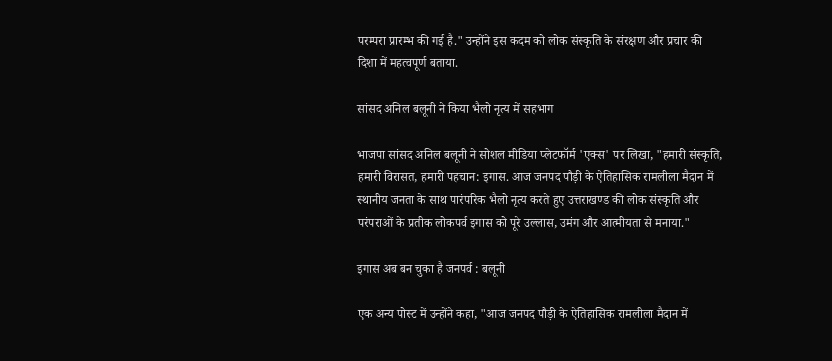परम्परा प्रारम्भ की गई है." उन्होंने इस कदम को लोक संस्कृति के संरक्षण और प्रचार की दिशा में महत्वपूर्ण बताया.

सांसद अनिल बलूनी ने किया भैलो नृत्य में सहभाग

भाजपा सांसद अनिल बलूनी ने सोशल मीडिया प्लेटफॉर्म 'एक्स' पर लिखा, "हमारी संस्कृति, हमारी विरासत, हमारी पहचान: इगास. आज जनपद पौड़ी के ऐतिहासिक रामलीला मैदान में स्थानीय जनता के साथ पारंपरिक भैलो नृत्य करते हुए उत्तराखण्ड की लोक संस्कृति और परंपराओं के प्रतीक लोकपर्व इगास को पूरे उल्लास, उमंग और आत्मीयता से मनाया."

इगास अब बन चुका है जनपर्व : बलूनी

एक अन्य पोस्ट में उन्होंने कहा, "आज जनपद पौड़ी के ऐतिहासिक रामलीला मैदान में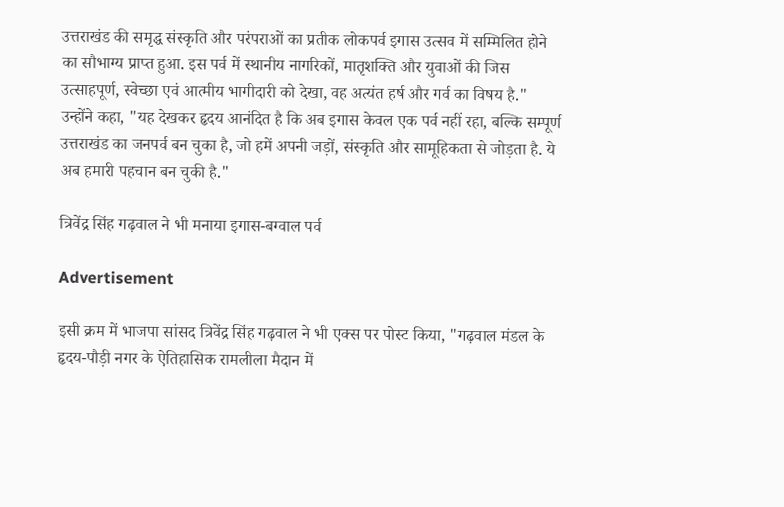उत्तराखंड की समृद्ध संस्कृति और परंपराओं का प्रतीक लोकपर्व इगास उत्सव में सम्मिलित होने का सौभाग्य प्राप्त हुआ. इस पर्व में स्थानीय नागरिकों, मातृशक्ति और युवाओं की जिस उत्साहपूर्ण, स्वेच्छा एवं आत्मीय भागीदारी को देखा, वह अत्यंत हर्ष और गर्व का विषय है."
उन्होंने कहा, "यह देखकर हृदय आनंदित है कि अब इगास केवल एक पर्व नहीं रहा, बल्कि सम्पूर्ण उत्तराखंड का जनपर्व बन चुका है, जो हमें अपनी जड़ों, संस्कृति और सामूहिकता से जोड़ता है. ये अब हमारी पहचान बन चुकी है."

त्रिवेंद्र सिंह गढ़वाल ने भी मनाया इगास-बग्वाल पर्व

Advertisement

इसी क्रम में भाजपा सांसद त्रिवेंद्र सिंह गढ़वाल ने भी एक्स पर पोस्ट किया, "गढ़वाल मंडल के हृदय-पौड़ी नगर के ऐतिहासिक रामलीला मैदान में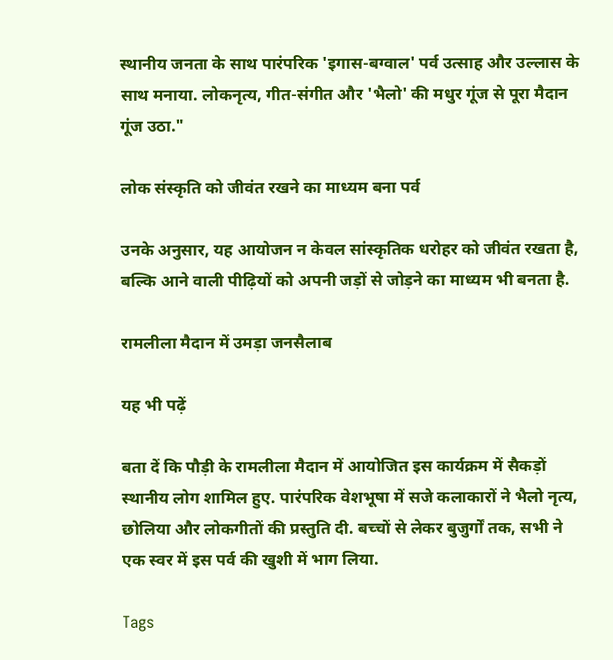स्थानीय जनता के साथ पारंपरिक 'इगास-बग्वाल' पर्व उत्साह और उल्लास के साथ मनाया. लोकनृत्य, गीत-संगीत और 'भैलो' की मधुर गूंज से पूरा मैदान गूंज उठा."

लोक संस्कृति को जीवंत रखने का माध्यम बना पर्व

उनके अनुसार, यह आयोजन न केवल सांस्कृतिक धरोहर को जीवंत रखता है, बल्कि आने वाली पीढ़ियों को अपनी जड़ों से जोड़ने का माध्यम भी बनता है.

रामलीला मैदान में उमड़ा जनसैलाब

यह भी पढ़ें

बता दें कि पौड़ी के रामलीला मैदान में आयोजित इस कार्यक्रम में सैकड़ों स्थानीय लोग शामिल हुए. पारंपरिक वेशभूषा में सजे कलाकारों ने भैलो नृत्य, छोलिया और लोकगीतों की प्रस्तुति दी. बच्चों से लेकर बुजुर्गों तक, सभी ने एक स्वर में इस पर्व की खुशी में भाग लिया.

Tags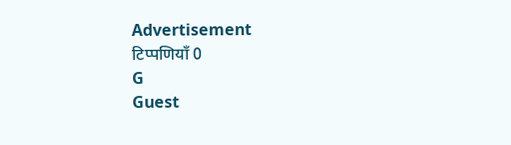Advertisement
टिप्पणियाँ 0
G
Guest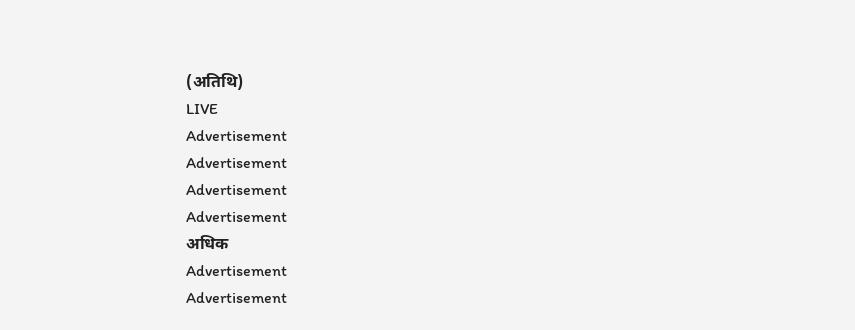(अतिथि)
LIVE
Advertisement
Advertisement
Advertisement
Advertisement
अधिक
Advertisement
Advertisement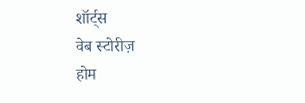शॉर्ट्स
वेब स्टोरीज़
होम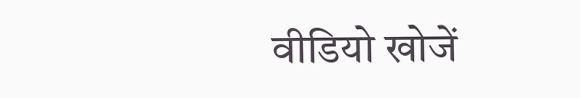वीडियो खोजें